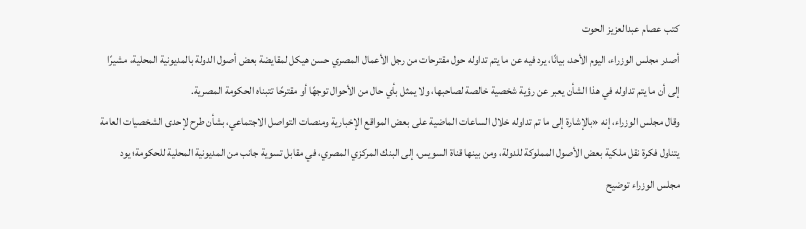كتب عصام عبدالعزيز الحوت
أصدر مجلس الوزراء، اليوم الأحد، بيانًا، يرد فيه عن ما يتم تداوله حول مقترحات من رجل الأعمال المصري حسن هيكل لمقايضة بعض أصول الدولة بالمديونية المحلية، مشيرًا إلى أن ما يتم تداوله في هذا الشأن يعبر عن رؤية شخصية خالصة لصاحبها، ولا يمثل بأي حال من الأحوال توجهًا أو مقترحًا تتبناه الحكومة المصرية.
وقال مجلس الوزراء، إنه «بالإشارة إلى ما تم تداوله خلال الساعات الماضية على بعض المواقع الإخبارية ومنصات التواصل الاجتماعي، بشأن طرح لإحدى الشخصيات العامة يتناول فكرة نقل ملكية بعض الأصول المملوكة للدولة، ومن بينها قناة السويس، إلى البنك المركزي المصري، في مقابل تسوية جانب من المديونية المحلية للحكومة؛ يود مجلس الوزراء توضيح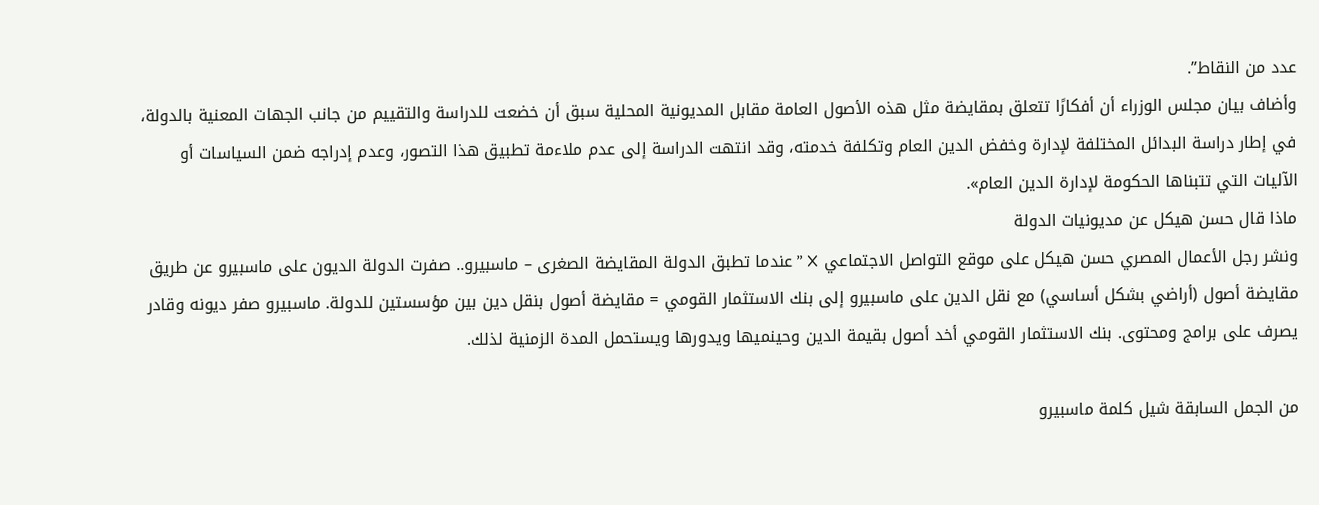عدد من النقاط”.
وأضاف بيان مجلس الوزراء أن أفكارًا تتعلق بمقايضة مثل هذه الأصول العامة مقابل المديونية المحلية سبق أن خضعت للدراسة والتقييم من جانب الجهات المعنية بالدولة، في إطار دراسة البدائل المختلفة لإدارة وخفض الدين العام وتكلفة خدمته، وقد انتهت الدراسة إلى عدم ملاءمة تطبيق هذا التصور، وعدم إدراجه ضمن السياسات أو الآليات التي تتبناها الحكومة لإدارة الدين العام».
ماذا قال حسن هيكل عن مديونيات الدولة
ونشر رجل الأعمال المصري حسن هيكل على موقع التواصل الاجتماعي X ” عندما تطبق الدولة المقايضة الصغرى – ماسبيرو.. صفرت الدولة الديون على ماسبيرو عن طريق مقايضة أصول (أراضي بشكل أساسي) مع نقل الدين على ماسبيرو إلى بنك الاستثمار القومي = مقايضة أصول بنقل دين بين مؤسستين للدولة. ماسبيرو صفر ديونه وقادر يصرف على برامج ومحتوى. بنك الاستثمار القومي أخد أصول بقيمة الدين وحينميها ويدورها ويستحمل المدة الزمنية لذلك.

من الجمل السابقة شيل كلمة ماسبيرو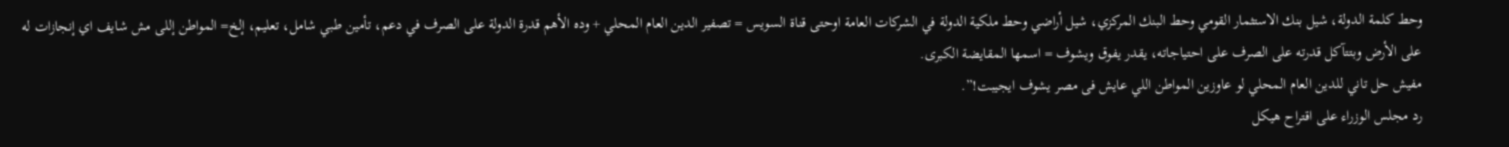وحط كلمة الدولة، شيل بنك الاستثمار القومي وحط البنك المركزي، شيل أراضي وحط ملكية الدولة في الشركات العامة اوحتى قناة السويس = تصفير الدين العام المحلي + وده الأهم قدرة الدولة على الصرف في دعم، تأمين طبي شامل، تعليم، إلخ= المواطن إللى مش شايف اي إنجازات له على الأرض وبتتآكل قدرته على الصرف على احتياجاته، يقدر يفوق ويشوف = اسمها المقايضة الكبرى.
مفيش حل تاني للدين العام المحلي لو عاوزين المواطن اللي عايش فى مصر يشوف ايجيبت!”.
رد مجلس الوزراء على اقتراح هيكل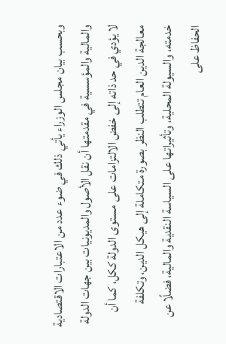وبحسب بيان مجلس الوزراء يأتي ذلك في ضوء عدد من الاعتبارات الاقتصادية والمالية والمؤسسية في مقدمتها أن نقل الأصول والمديونيات بين جهات الدولة لا يؤدي في حد ذاته إلى خفض الالتزامات على مستوى الدولة ككل، كما أن معالجة الدين العام تتطلب النظر بصورة متكاملة إلى هيكل الدين، وتكلفة خدمته، والسيولة المحلية، وتأثيراتها على السياسة النقدية والمالية، فضلًا عن الحفاظ على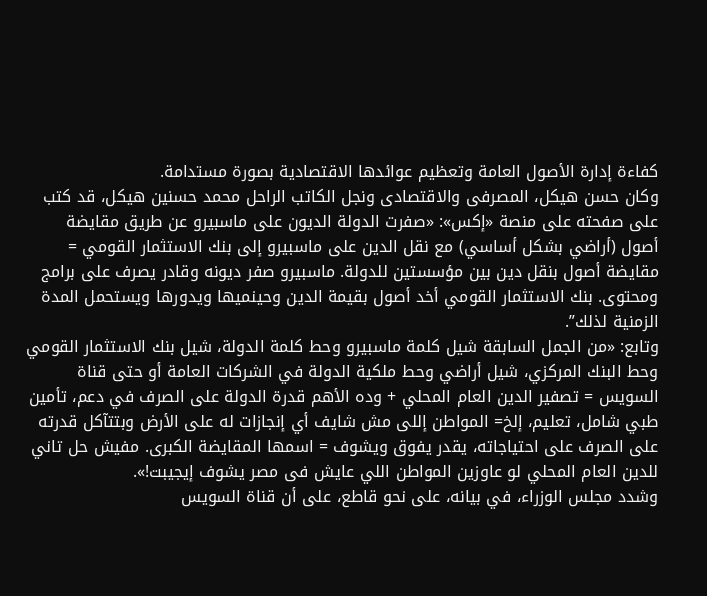كفاءة إدارة الأصول العامة وتعظيم عوائدها الاقتصادية بصورة مستدامة.
وكان حسن هيكل، المصرفى والاقتصادى ونجل الكاتب الراحل محمد حسنين هيكل، قد كتب على صفحته على منصة «إكس»: «صفرت الدولة الديون على ماسبيرو عن طريق مقايضة أصول (أراضي بشكل أساسي) مع نقل الدين على ماسبيرو إلى بنك الاستثمار القومي = مقايضة أصول بنقل دين بين مؤسستين للدولة. ماسبيرو صفر ديونه وقادر يصرف على برامج ومحتوى. بنك الاستثمار القومي أخد أصول بقيمة الدين وحينميها ويدورها ويستحمل المدة الزمنية لذلك”.
وتابع: «من الجمل السابقة شيل كلمة ماسبيرو وحط كلمة الدولة، شيل بنك الاستثمار القومي وحط البنك المركزي، شيل أراضي وحط ملكية الدولة في الشركات العامة أو حتى قناة السويس = تصفير الدين العام المحلي + وده الأهم قدرة الدولة على الصرف في دعم، تأمين طبي شامل، تعليم، إلخ= المواطن إللى مش شايف أي إنجازات له على الأرض وبتتآكل قدرته على الصرف على احتياجاته، يقدر يفوق ويشوف = اسمها المقايضة الكبرى. مفيش حل تاني للدين العام المحلي لو عاوزين المواطن اللي عايش فى مصر يشوف إيجيبت!».
وشدد مجلس الوزراء، في بيانه، على نحو قاطع، على أن قناة السويس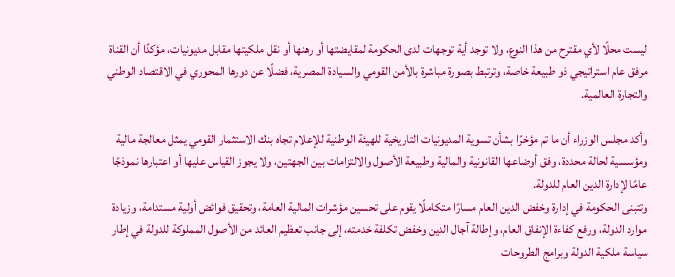ليست محلًا لأي مقترح من هذا النوع، ولا توجد أية توجهات لدى الحكومة لمقايضتها أو رهنها أو نقل ملكيتها مقابل مديونيات، مؤكدًا أن القناة مرفق عام استراتيجي ذو طبيعة خاصة، وترتبط بصورة مباشرة بالأمن القومي والسيادة المصرية، فضلًا عن دورها المحوري في الاقتصاد الوطني والتجارة العالمية.

وأكد مجلس الوزراء أن ما تم مؤخرًا بشأن تسوية المديونيات التاريخية للهيئة الوطنية للإعلام تجاه بنك الاستثمار القومي يمثل معالجة مالية ومؤسسية لحالة محددة، وفق أوضاعها القانونية والمالية وطبيعة الأصول والالتزامات بين الجهتين، ولا يجوز القياس عليها أو اعتبارها نموذجًا عامًا لإدارة الدين العام للدولة.
وتتبنى الحكومة في إدارة وخفض الدين العام مسارًا متكاملًا يقوم على تحسين مؤشرات المالية العامة، وتحقيق فوائض أولية مستدامة، وزيادة موارد الدولة، ورفع كفاءة الإنفاق العام، وإطالة آجال الدين وخفض تكلفة خدمته، إلى جانب تعظيم العائد من الأصول المملوكة للدولة في إطار سياسة ملكية الدولة وبرامج الطروحات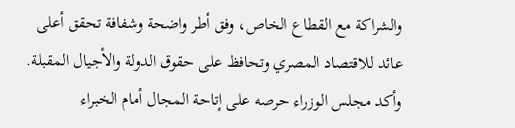والشراكة مع القطاع الخاص، وفق أطر واضحة وشفافة تحقق أعلى عائد للاقتصاد المصري وتحافظ على حقوق الدولة والأجيال المقبلة.
وأكد مجلس الوزراء حرصه على إتاحة المجال أمام الخبراء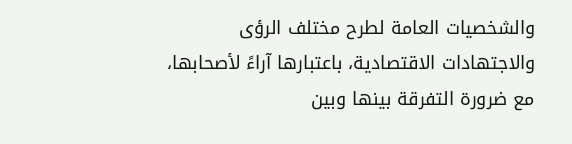والشخصيات العامة لطرح مختلف الرؤى والاجتهادات الاقتصادية، باعتبارها آراءً لأصحابها، مع ضرورة التفرقة بينها وبين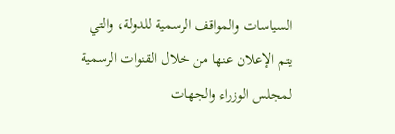السياسات والمواقف الرسمية للدولة، والتي يتم الإعلان عنها من خلال القنوات الرسمية لمجلس الوزراء والجهات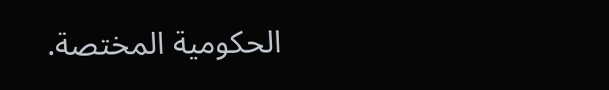الحكومية المختصة.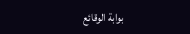بوابة الوقائع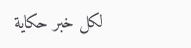لكل خبر حكاية